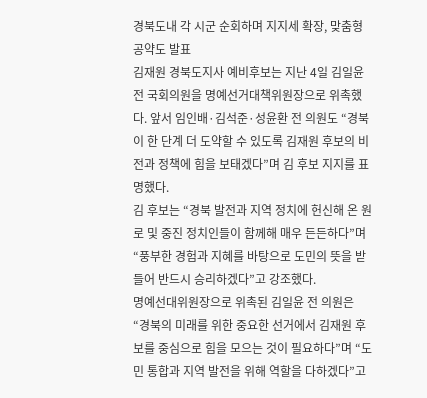경북도내 각 시군 순회하며 지지세 확장, 맞춤형 공약도 발표
김재원 경북도지사 예비후보는 지난 4일 김일윤 전 국회의원을 명예선거대책위원장으로 위촉했다. 앞서 임인배·김석준·성윤환 전 의원도 “경북이 한 단계 더 도약할 수 있도록 김재원 후보의 비전과 정책에 힘을 보태겠다”며 김 후보 지지를 표명했다.
김 후보는 “경북 발전과 지역 정치에 헌신해 온 원로 및 중진 정치인들이 함께해 매우 든든하다”며 “풍부한 경험과 지혜를 바탕으로 도민의 뜻을 받들어 반드시 승리하겠다”고 강조했다.
명예선대위원장으로 위촉된 김일윤 전 의원은 “경북의 미래를 위한 중요한 선거에서 김재원 후보를 중심으로 힘을 모으는 것이 필요하다”며 “도민 통합과 지역 발전을 위해 역할을 다하겠다”고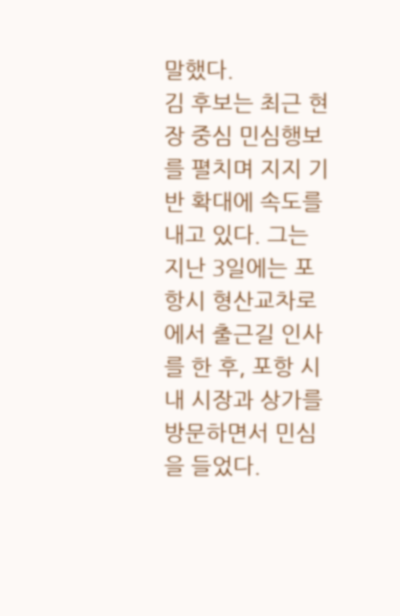말했다.
김 후보는 최근 현장 중심 민심행보를 펼치며 지지 기반 확대에 속도를 내고 있다. 그는 지난 3일에는 포항시 형산교차로에서 출근길 인사를 한 후, 포항 시내 시장과 상가를 방문하면서 민심을 들었다.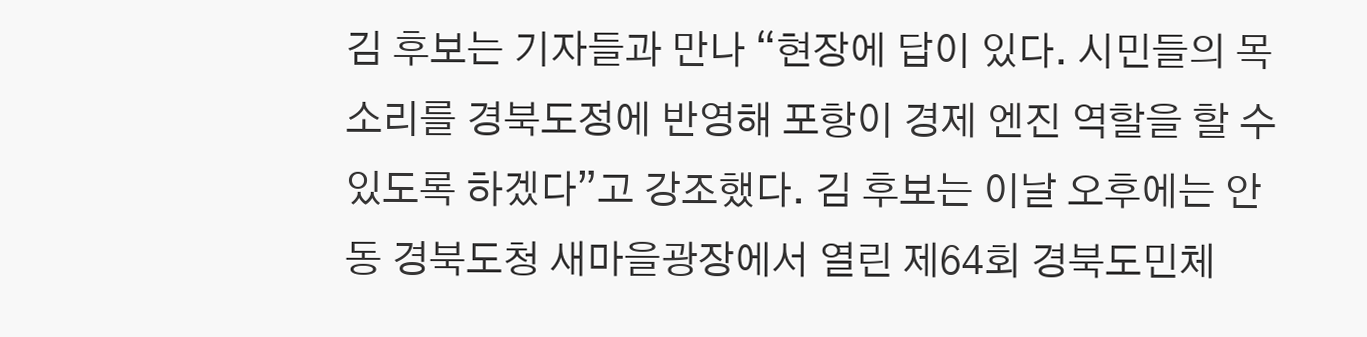김 후보는 기자들과 만나 “현장에 답이 있다. 시민들의 목소리를 경북도정에 반영해 포항이 경제 엔진 역할을 할 수 있도록 하겠다”고 강조했다. 김 후보는 이날 오후에는 안동 경북도청 새마을광장에서 열린 제64회 경북도민체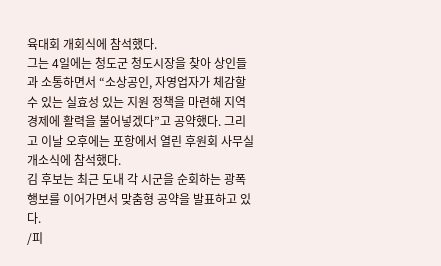육대회 개회식에 참석했다.
그는 4일에는 청도군 청도시장을 찾아 상인들과 소통하면서 “소상공인, 자영업자가 체감할 수 있는 실효성 있는 지원 정책을 마련해 지역 경제에 활력을 불어넣겠다”고 공약했다. 그리고 이날 오후에는 포항에서 열린 후원회 사무실 개소식에 참석했다.
김 후보는 최근 도내 각 시군을 순회하는 광폭행보를 이어가면서 맞춤형 공약을 발표하고 있다.
/피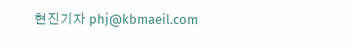현진기자 phj@kbmaeil.com